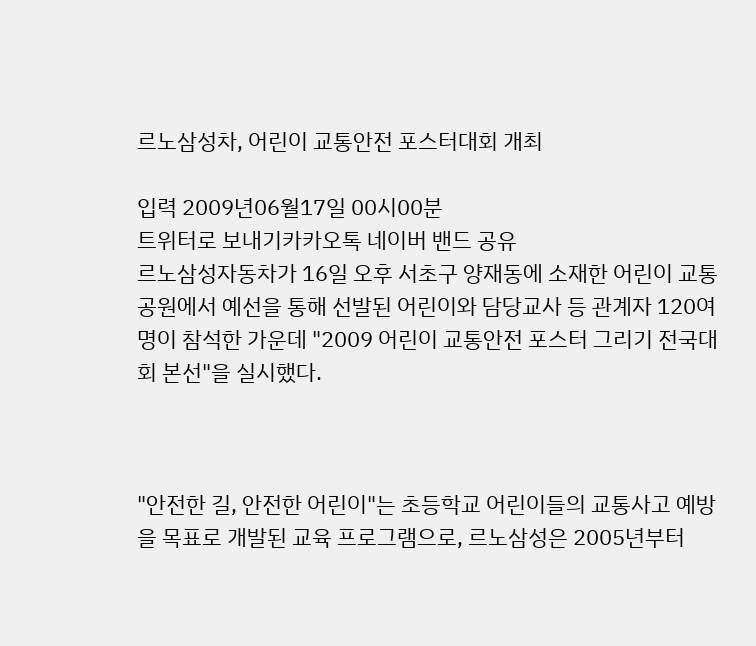르노삼성차, 어린이 교통안전 포스터대회 개최

입력 2009년06월17일 00시00분
트위터로 보내기카카오톡 네이버 밴드 공유
르노삼성자동차가 16일 오후 서초구 양재동에 소재한 어린이 교통공원에서 예선을 통해 선발된 어린이와 담당교사 등 관계자 120여명이 참석한 가운데 "2009 어린이 교통안전 포스터 그리기 전국대회 본선"을 실시했다.



"안전한 길, 안전한 어린이"는 초등학교 어린이들의 교통사고 예방을 목표로 개발된 교육 프로그램으로, 르노삼성은 2005년부터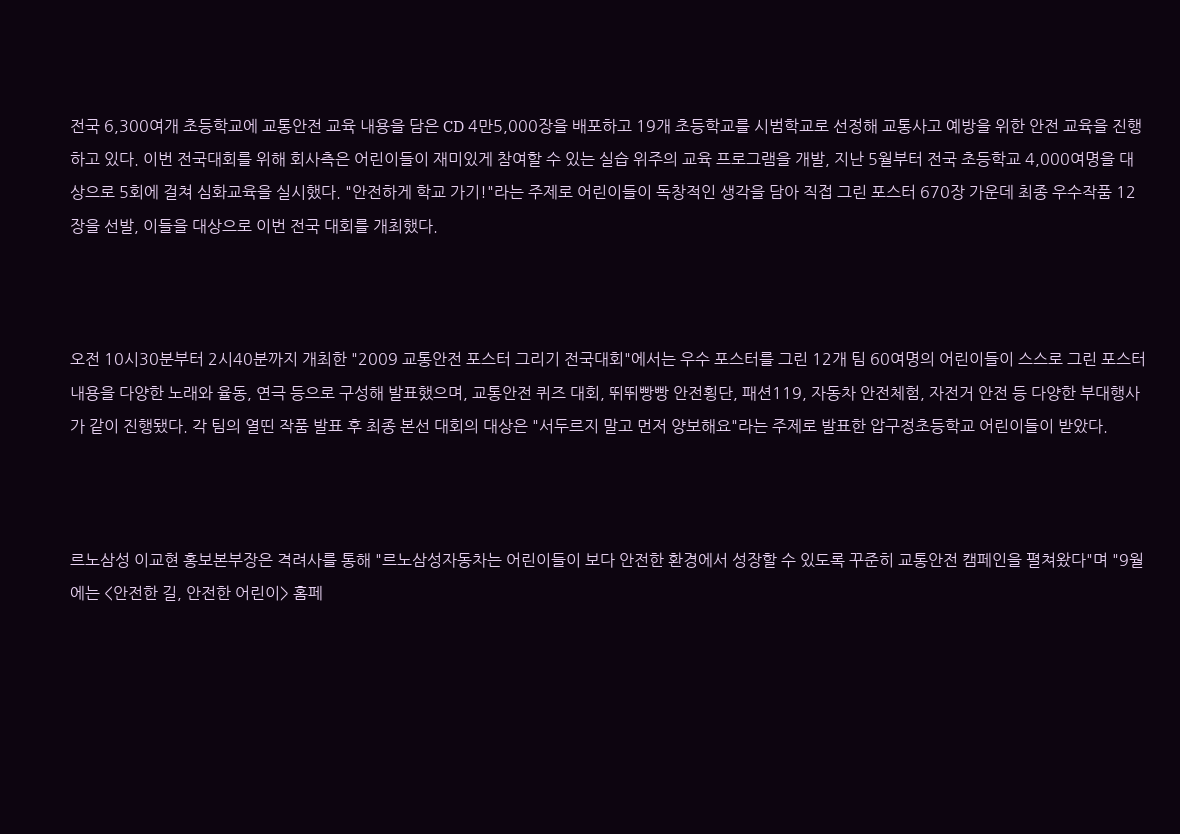전국 6,300여개 초등학교에 교통안전 교육 내용을 담은 CD 4만5,000장을 배포하고 19개 초등학교를 시범학교로 선정해 교통사고 예방을 위한 안전 교육을 진행하고 있다. 이번 전국대회를 위해 회사측은 어린이들이 재미있게 참여할 수 있는 실습 위주의 교육 프로그램을 개발, 지난 5월부터 전국 초등학교 4,000여명을 대상으로 5회에 걸쳐 심화교육을 실시했다. "안전하게 학교 가기!"라는 주제로 어린이들이 독창적인 생각을 담아 직접 그린 포스터 670장 가운데 최종 우수작품 12장을 선발, 이들을 대상으로 이번 전국 대회를 개최했다.



오전 10시30분부터 2시40분까지 개최한 "2009 교통안전 포스터 그리기 전국대회"에서는 우수 포스터를 그린 12개 팀 60여명의 어린이들이 스스로 그린 포스터 내용을 다양한 노래와 율동, 연극 등으로 구성해 발표했으며, 교통안전 퀴즈 대회, 뛰뛰빵빵 안전횡단, 패션119, 자동차 안전체험, 자전거 안전 등 다양한 부대행사가 같이 진행됐다. 각 팀의 열띤 작품 발표 후 최종 본선 대회의 대상은 "서두르지 말고 먼저 양보해요"라는 주제로 발표한 압구정초등학교 어린이들이 받았다.



르노삼성 이교현 홍보본부장은 격려사를 통해 "르노삼성자동차는 어린이들이 보다 안전한 환경에서 성장할 수 있도록 꾸준히 교통안전 캠페인을 펼쳐왔다"며 "9월에는 <안전한 길, 안전한 어린이> 홈페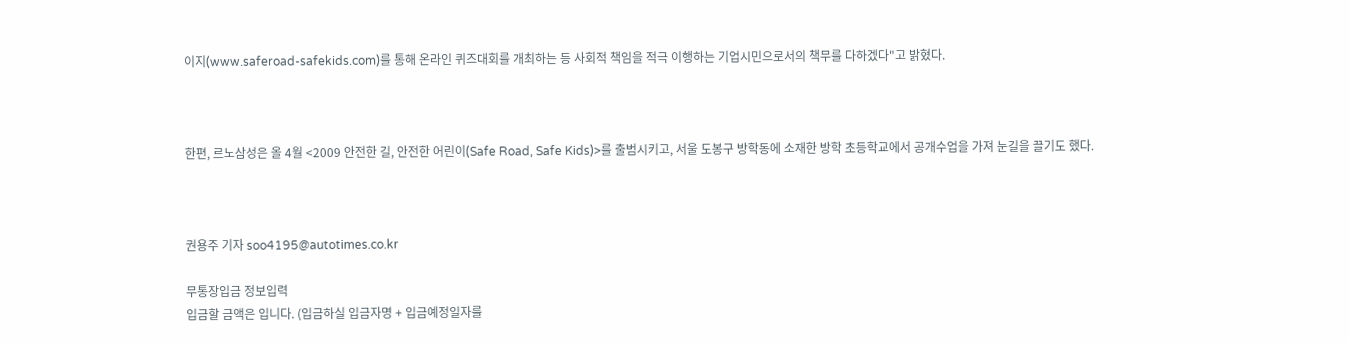이지(www.saferoad-safekids.com)를 통해 온라인 퀴즈대회를 개최하는 등 사회적 책임을 적극 이행하는 기업시민으로서의 책무를 다하겠다"고 밝혔다.



한편, 르노삼성은 올 4월 <2009 안전한 길, 안전한 어린이(Safe Road, Safe Kids)>를 출범시키고, 서울 도봉구 방학동에 소재한 방학 초등학교에서 공개수업을 가져 눈길을 끌기도 했다.



권용주 기자 soo4195@autotimes.co.kr

무통장입금 정보입력
입금할 금액은 입니다. (입금하실 입금자명 + 입금예정일자를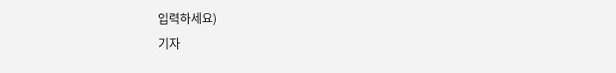입력하세요)
기자